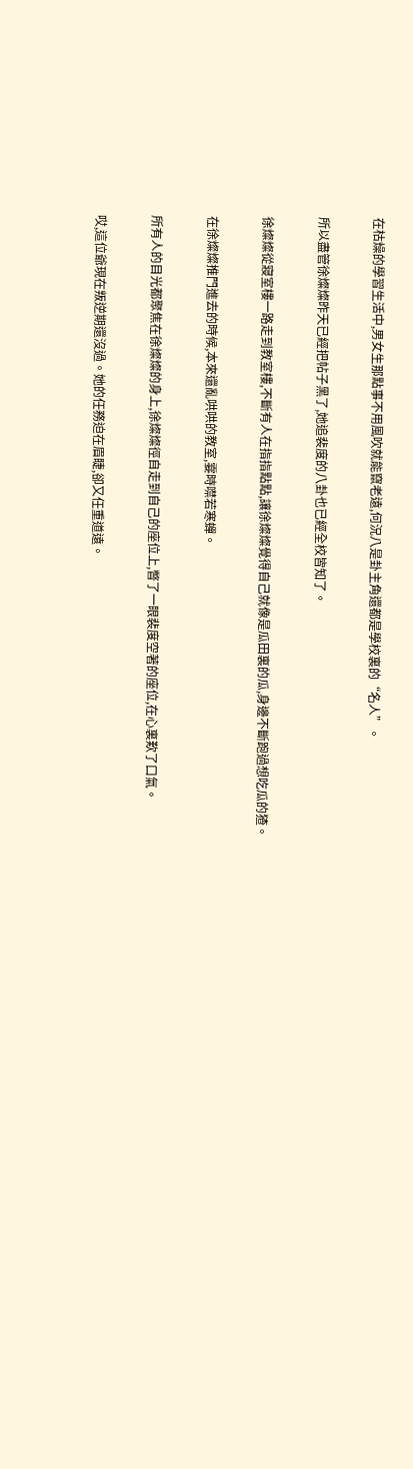在枯燥的學習生活中,男女生那點事不用風吹就能竄老遠,何況八是卦主角還都是學校裏的“名人”。

所以盡管徐燦燦昨天已經把帖子黑了,她追裴度的八卦也已經全校皆知了。

徐燦燦從寢室樓一路走到教室樓,不斷有人在指指點點,讓徐燦燦覺得自己就像是瓜田裏的瓜,身邊不斷跑過想吃瓜的猹。

在徐燦燦推門進去的時候,本來還亂哄哄的教室,霎時噤若寒蟬。

所有人的目光都聚焦在徐燦燦的身上,徐燦燦徑自走到自己的座位上,瞥了一眼裴度空著的座位,在心裏歎了口氣。

哎,這位爺現在叛逆期還沒過。她的任務迫在眉睫,卻又任重道遠。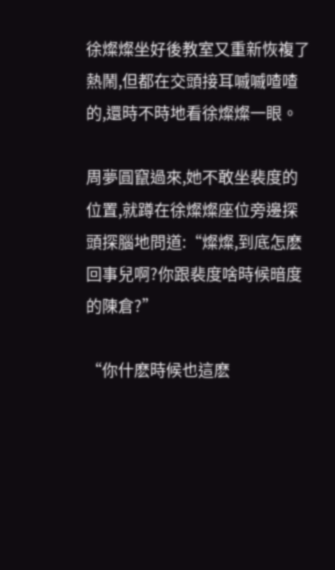徐燦燦坐好後教室又重新恢複了熱鬧,但都在交頭接耳嘁嘁喳喳的,還時不時地看徐燦燦一眼。

周夢圓竄過來,她不敢坐裴度的位置,就蹲在徐燦燦座位旁邊探頭探腦地問道:“燦燦,到底怎麽回事兒啊?你跟裴度啥時候暗度的陳倉?”

“你什麽時候也這麽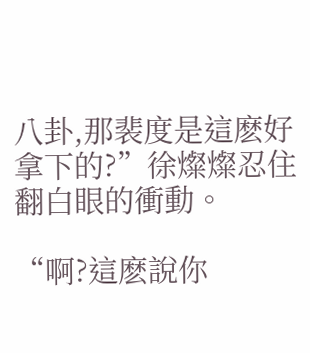八卦,那裴度是這麽好拿下的?”徐燦燦忍住翻白眼的衝動。

“啊?這麽說你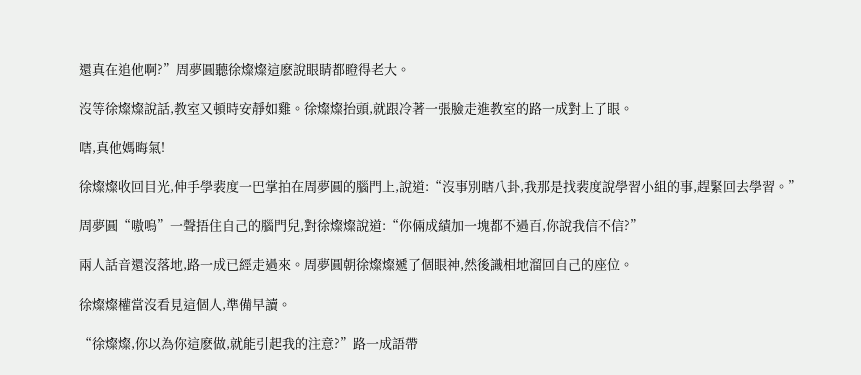還真在追他啊?”周夢圓聽徐燦燦這麽說眼睛都瞪得老大。

沒等徐燦燦說話,教室又頓時安靜如雞。徐燦燦抬頭,就跟冷著一張臉走進教室的路一成對上了眼。

嗐,真他媽晦氣!

徐燦燦收回目光,伸手學裴度一巴掌拍在周夢圓的腦門上,說道:“沒事別瞎八卦,我那是找裴度說學習小組的事,趕緊回去學習。”

周夢圓“嗷嗚”一聲捂住自己的腦門兒,對徐燦燦說道:“你倆成績加一塊都不過百,你說我信不信?”

兩人話音還沒落地,路一成已經走過來。周夢圓朝徐燦燦遞了個眼神,然後識相地溜回自己的座位。

徐燦燦權當沒看見這個人,準備早讀。

“徐燦燦,你以為你這麽做,就能引起我的注意?”路一成語帶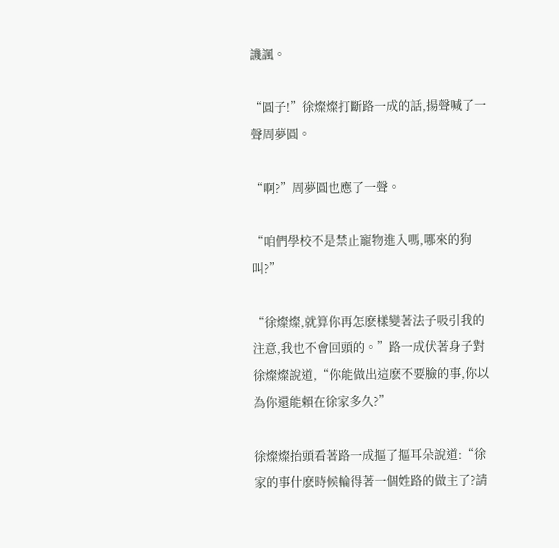譏諷。

“圓子!”徐燦燦打斷路一成的話,揚聲喊了一聲周夢圓。

“啊?”周夢圓也應了一聲。

“咱們學校不是禁止寵物進入嗎,哪來的狗叫?”

“徐燦燦,就算你再怎麽樣變著法子吸引我的注意,我也不會回頭的。”路一成伏著身子對徐燦燦說道,“你能做出這麽不要臉的事,你以為你還能賴在徐家多久?”

徐燦燦抬頭看著路一成摳了摳耳朵說道:“徐家的事什麽時候輪得著一個姓路的做主了?請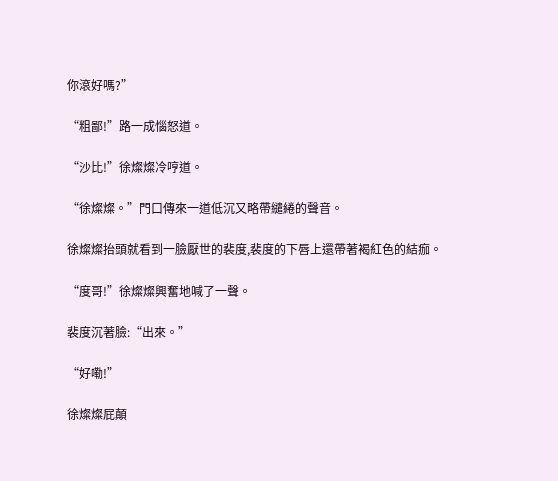你滾好嗎?”

“粗鄙!”路一成惱怒道。

“沙比!”徐燦燦冷哼道。

“徐燦燦。”門口傳來一道低沉又略帶繾綣的聲音。

徐燦燦抬頭就看到一臉厭世的裴度,裴度的下唇上還帶著褐紅色的結痂。

“度哥!”徐燦燦興奮地喊了一聲。

裴度沉著臉:“出來。”

“好嘞!”

徐燦燦屁顛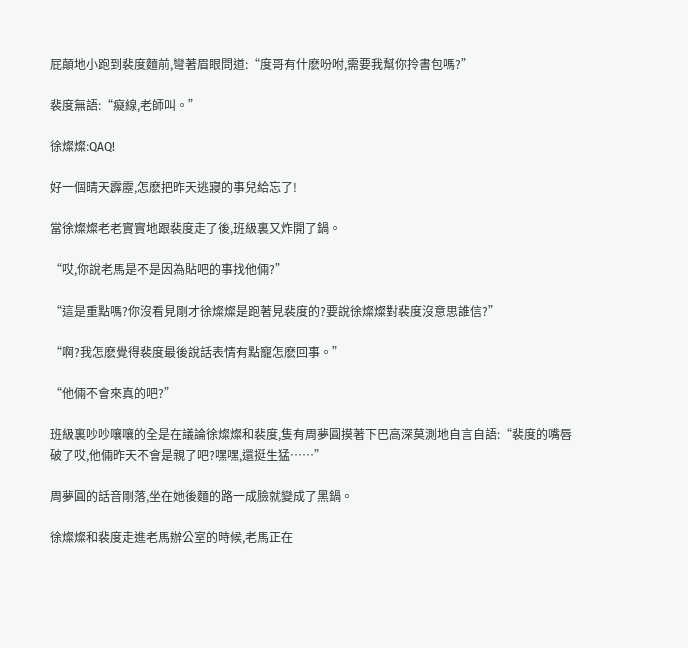屁顛地小跑到裴度麵前,彎著眉眼問道:“度哥有什麽吩咐,需要我幫你拎書包嗎?”

裴度無語:“癡線,老師叫。”

徐燦燦:QAQ!

好一個晴天霹靂,怎麽把昨天逃寢的事兒給忘了!

當徐燦燦老老實實地跟裴度走了後,班級裏又炸開了鍋。

“哎,你說老馬是不是因為貼吧的事找他倆?”

“這是重點嗎?你沒看見剛才徐燦燦是跑著見裴度的?要說徐燦燦對裴度沒意思誰信?”

“啊?我怎麽覺得裴度最後說話表情有點寵怎麽回事。”

“他倆不會來真的吧?”

班級裏吵吵嚷嚷的全是在議論徐燦燦和裴度,隻有周夢圓摸著下巴高深莫測地自言自語:“裴度的嘴唇破了哎,他倆昨天不會是親了吧?嘿嘿,還挺生猛……”

周夢圓的話音剛落,坐在她後麵的路一成臉就變成了黑鍋。

徐燦燦和裴度走進老馬辦公室的時候,老馬正在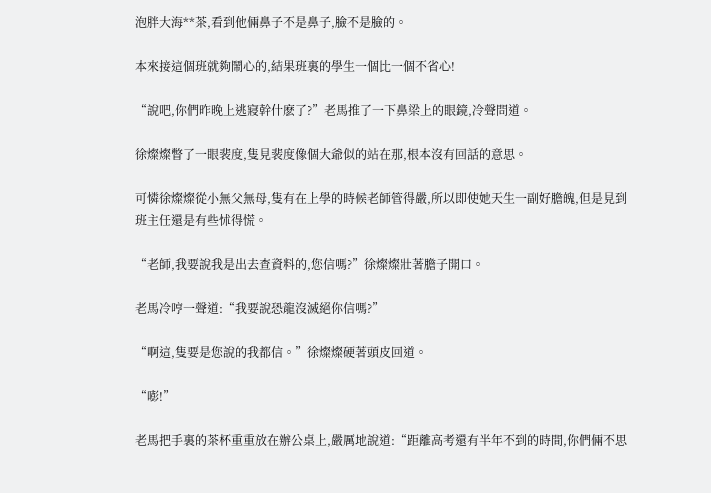泡胖大海**茶,看到他倆鼻子不是鼻子,臉不是臉的。

本來接這個班就夠鬧心的,結果班裏的學生一個比一個不省心!

“說吧,你們昨晚上逃寢幹什麽了?”老馬推了一下鼻梁上的眼鏡,冷聲問道。

徐燦燦瞥了一眼裴度,隻見裴度像個大爺似的站在那,根本沒有回話的意思。

可憐徐燦燦從小無父無母,隻有在上學的時候老師管得嚴,所以即使她天生一副好膽魄,但是見到班主任還是有些怵得慌。

“老師,我要說我是出去查資料的,您信嗎?”徐燦燦壯著膽子開口。

老馬冷哼一聲道:“我要說恐龍沒滅絕你信嗎?”

“啊這,隻要是您說的我都信。”徐燦燦硬著頭皮回道。

“嘭!”

老馬把手裏的茶杯重重放在辦公桌上,嚴厲地說道:“距離高考還有半年不到的時間,你們倆不思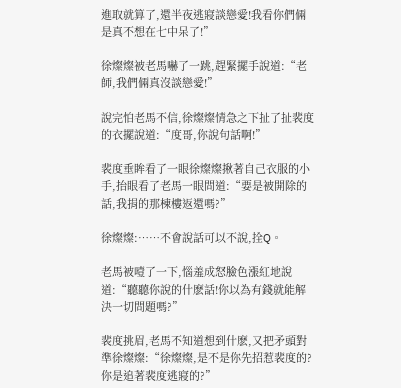進取就算了,還半夜逃寢談戀愛!我看你們倆是真不想在七中呆了!”

徐燦燦被老馬嚇了一跳,趕緊擺手說道:“老師,我們倆真沒談戀愛!”

說完怕老馬不信,徐燦燦情急之下扯了扯裴度的衣擺說道:“度哥,你說句話啊!”

裴度垂眸看了一眼徐燦燦揪著自己衣服的小手,抬眼看了老馬一眼問道:“要是被開除的話,我捐的那棟樓返還嗎?”

徐燦燦:……不會說話可以不說,拴Q。

老馬被噎了一下,惱羞成怒臉色漲紅地說道:“聽聽你說的什麽話!你以為有錢就能解決一切問題嗎?”

裴度挑眉,老馬不知道想到什麽,又把矛頭對準徐燦燦:“徐燦燦,是不是你先招惹裴度的?你是追著裴度逃寢的?”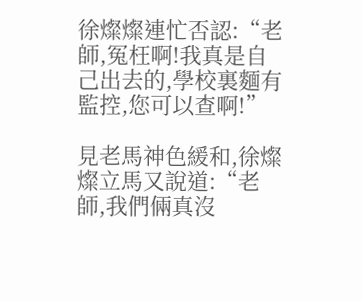徐燦燦連忙否認:“老師,冤枉啊!我真是自己出去的,學校裏麵有監控,您可以查啊!”

見老馬神色緩和,徐燦燦立馬又說道:“老師,我們倆真沒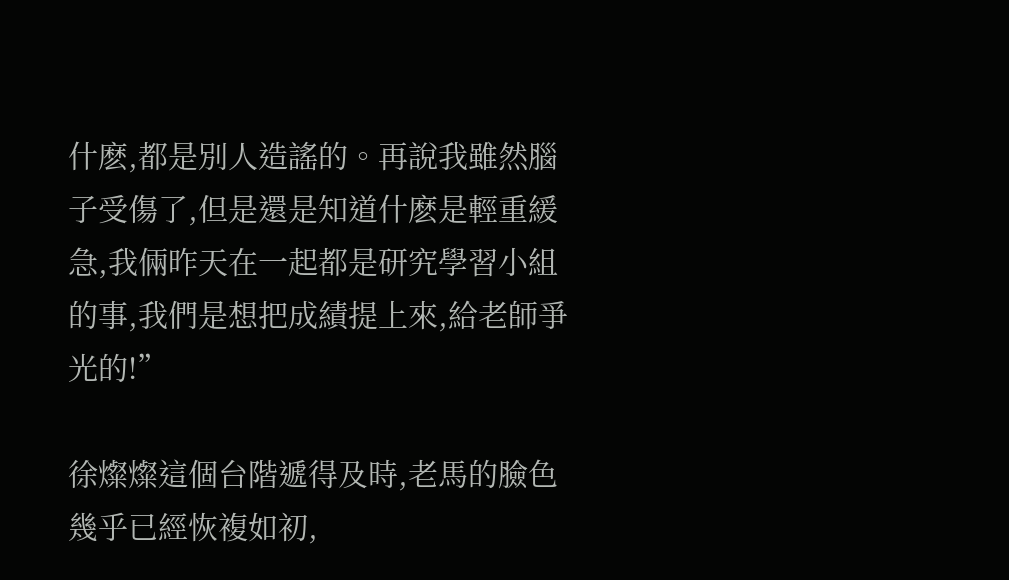什麽,都是別人造謠的。再說我雖然腦子受傷了,但是還是知道什麽是輕重緩急,我倆昨天在一起都是研究學習小組的事,我們是想把成績提上來,給老師爭光的!”

徐燦燦這個台階遞得及時,老馬的臉色幾乎已經恢複如初,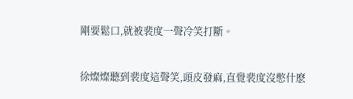剛要鬆口,就被裴度一聲冷笑打斷。

徐燦燦聽到裴度這聲笑,頭皮發麻,直覺裴度沒憋什麽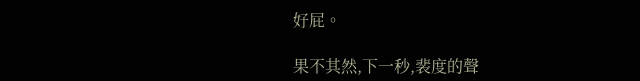好屁。

果不其然,下一秒,裴度的聲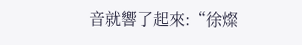音就響了起來:“徐燦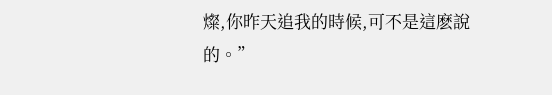燦,你昨天追我的時候,可不是這麽說的。”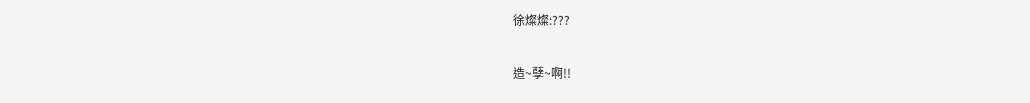徐燦燦:???

造~孽~啊!!